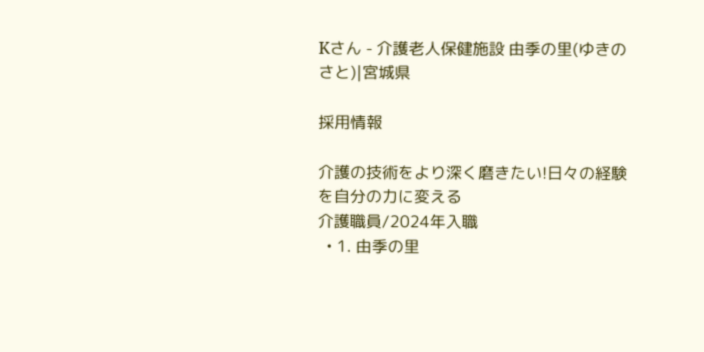Kさん - 介護老人保健施設 由季の里(ゆきのさと)|宮城県

採用情報

介護の技術をより深く磨きたい!日々の経験を自分の力に変える
介護職員/2024年入職
  • 1. 由季の里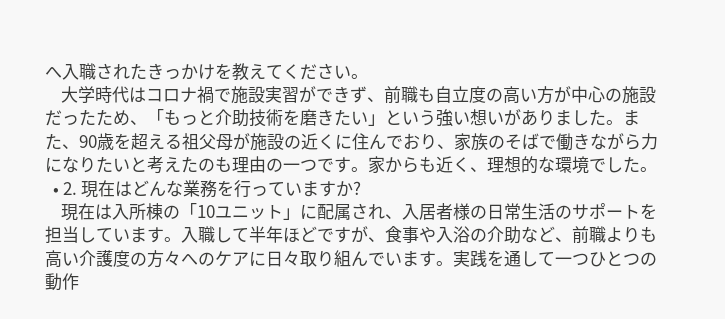へ入職されたきっかけを教えてください。
    大学時代はコロナ禍で施設実習ができず、前職も自立度の高い方が中心の施設だったため、「もっと介助技術を磨きたい」という強い想いがありました。また、90歳を超える祖父母が施設の近くに住んでおり、家族のそばで働きながら力になりたいと考えたのも理由の一つです。家からも近く、理想的な環境でした。
  • 2. 現在はどんな業務を行っていますか?
    現在は入所棟の「10ユニット」に配属され、入居者様の日常生活のサポートを担当しています。入職して半年ほどですが、食事や入浴の介助など、前職よりも高い介護度の方々へのケアに日々取り組んでいます。実践を通して一つひとつの動作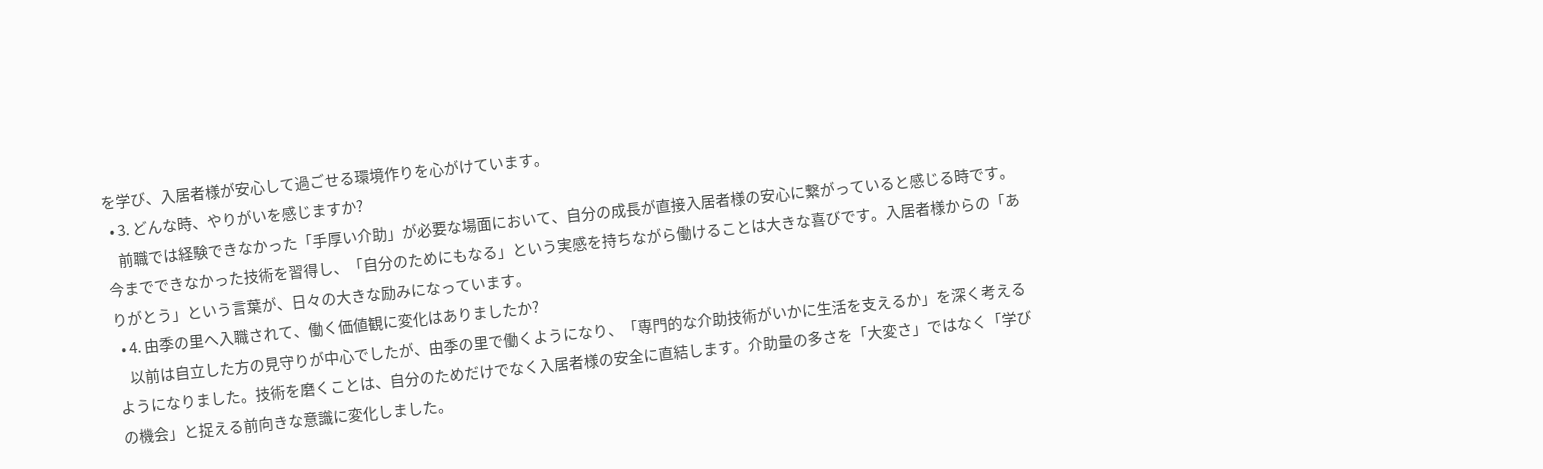を学び、入居者様が安心して過ごせる環境作りを心がけています。
  • 3. どんな時、やりがいを感じますか?
    前職では経験できなかった「手厚い介助」が必要な場面において、自分の成長が直接入居者様の安心に繋がっていると感じる時です。今までできなかった技術を習得し、「自分のためにもなる」という実感を持ちながら働けることは大きな喜びです。入居者様からの「ありがとう」という言葉が、日々の大きな励みになっています。
  • 4. 由季の里へ入職されて、働く価値観に変化はありましたか?
    以前は自立した方の見守りが中心でしたが、由季の里で働くようになり、「専門的な介助技術がいかに生活を支えるか」を深く考えるようになりました。技術を磨くことは、自分のためだけでなく入居者様の安全に直結します。介助量の多さを「大変さ」ではなく「学びの機会」と捉える前向きな意識に変化しました。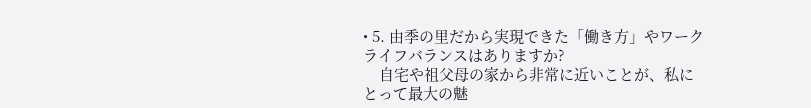• 5. 由季の里だから実現できた「働き方」やワークライフバランスはありますか?
    自宅や祖父母の家から非常に近いことが、私にとって最大の魅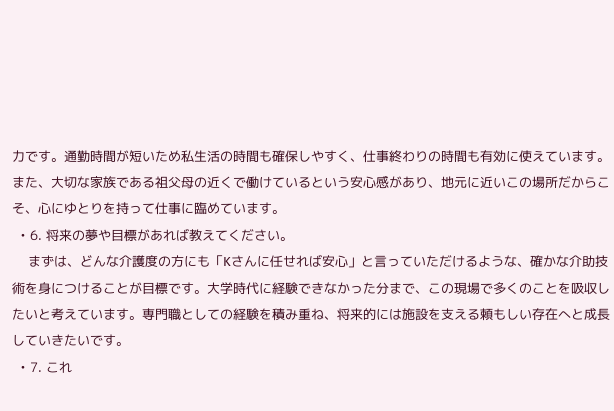力です。通勤時間が短いため私生活の時間も確保しやすく、仕事終わりの時間も有効に使えています。また、大切な家族である祖父母の近くで働けているという安心感があり、地元に近いこの場所だからこそ、心にゆとりを持って仕事に臨めています。
  • 6. 将来の夢や目標があれば教えてください。
    まずは、どんな介護度の方にも「Kさんに任せれば安心」と言っていただけるような、確かな介助技術を身につけることが目標です。大学時代に経験できなかった分まで、この現場で多くのことを吸収したいと考えています。専門職としての経験を積み重ね、将来的には施設を支える頼もしい存在へと成長していきたいです。
  • 7. これ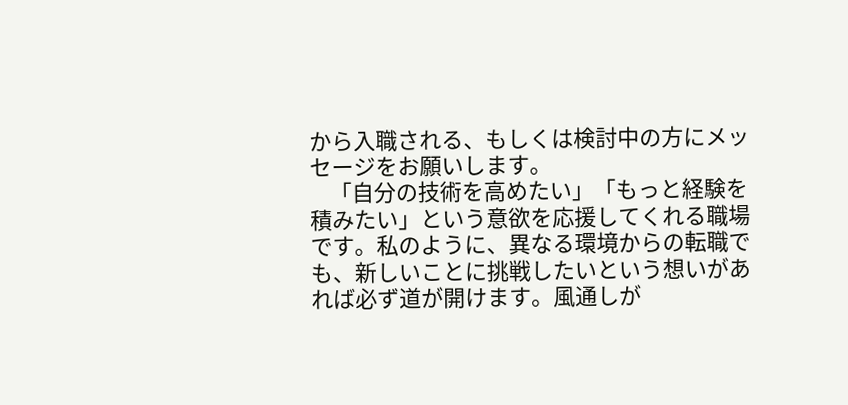から入職される、もしくは検討中の方にメッセージをお願いします。
    「自分の技術を高めたい」「もっと経験を積みたい」という意欲を応援してくれる職場です。私のように、異なる環境からの転職でも、新しいことに挑戦したいという想いがあれば必ず道が開けます。風通しが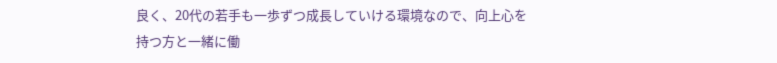良く、20代の若手も一歩ずつ成長していける環境なので、向上心を持つ方と一緒に働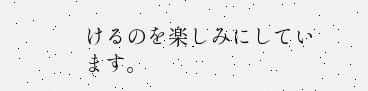けるのを楽しみにしています。